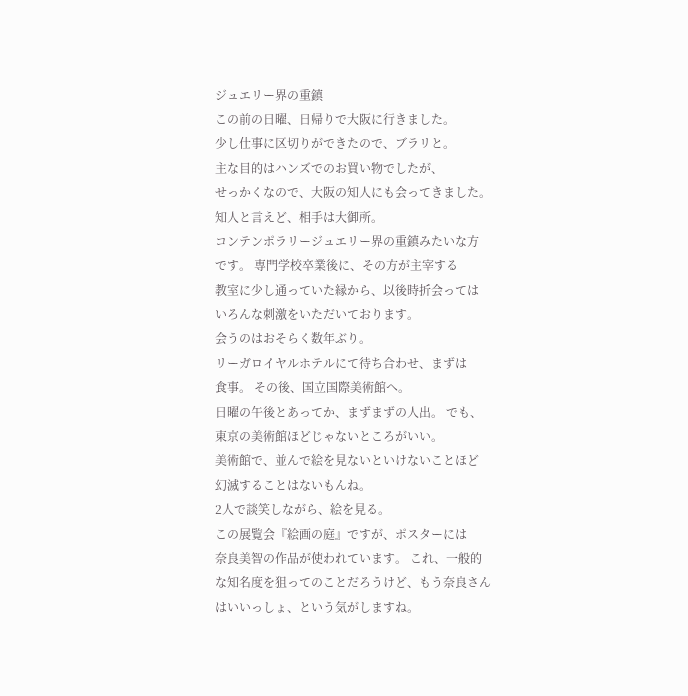ジュエリー界の重鎮
この前の日曜、日帰りで大阪に行きました。
少し仕事に区切りができたので、ブラリと。
主な目的はハンズでのお買い物でしたが、
せっかくなので、大阪の知人にも会ってきました。
知人と言えど、相手は大御所。
コンテンポラリージュエリー界の重鎮みたいな方
です。 専門学校卒業後に、その方が主宰する
教室に少し通っていた縁から、以後時折会っては
いろんな刺激をいただいております。
会うのはおそらく数年ぶり。
リーガロイヤルホテルにて待ち合わせ、まずは
食事。 その後、国立国際美術館へ。
日曜の午後とあってか、まずまずの人出。 でも、
東京の美術館ほどじゃないところがいい。
美術館で、並んで絵を見ないといけないことほど
幻滅することはないもんね。
2人で談笑しながら、絵を見る。
この展覧会『絵画の庭』ですが、ポスターには
奈良美智の作品が使われています。 これ、一般的
な知名度を狙ってのことだろうけど、もう奈良さん
はいいっしょ、という気がしますね。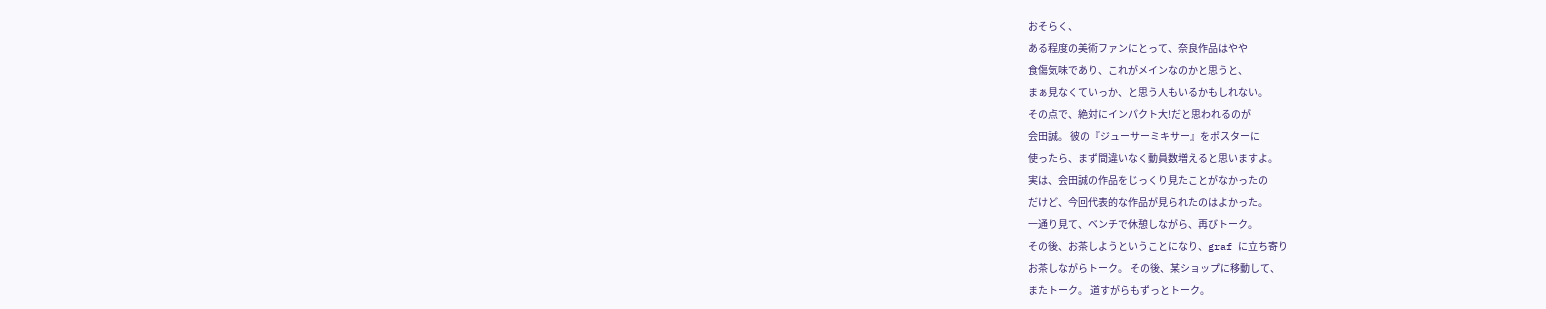おそらく、
ある程度の美術ファンにとって、奈良作品はやや
食傷気味であり、これがメインなのかと思うと、
まぁ見なくていっか、と思う人もいるかもしれない。
その点で、絶対にインパクト大!だと思われるのが
会田誠。 彼の『ジューサーミキサー』をポスターに
使ったら、まず間違いなく動員数増えると思いますよ。
実は、会田誠の作品をじっくり見たことがなかったの
だけど、今回代表的な作品が見られたのはよかった。
一通り見て、ベンチで休憩しながら、再びトーク。
その後、お茶しようということになり、graf に立ち寄り
お茶しながらトーク。 その後、某ショップに移動して、
またトーク。 道すがらもずっとトーク。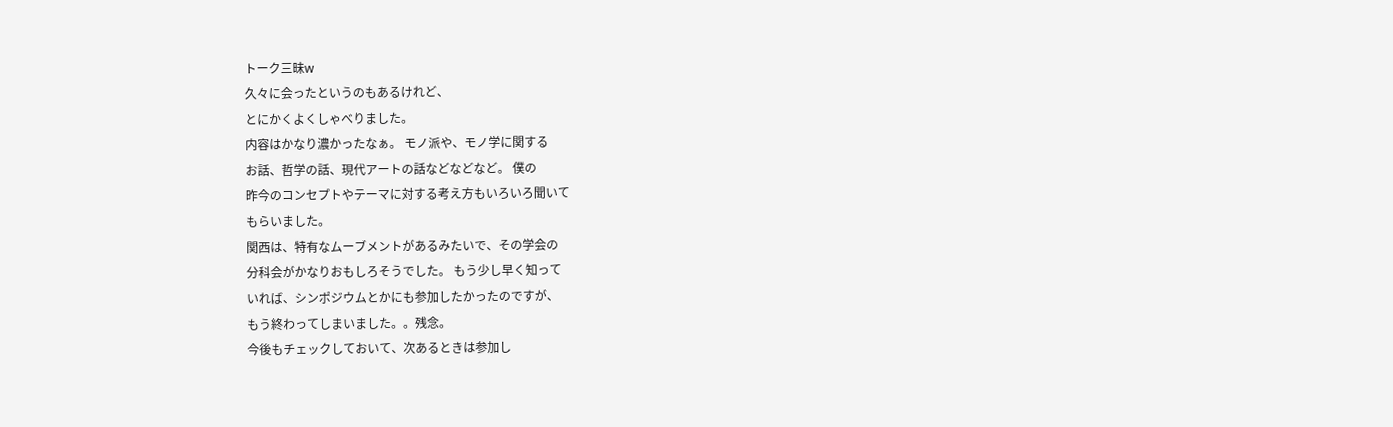トーク三昧w
久々に会ったというのもあるけれど、
とにかくよくしゃべりました。
内容はかなり濃かったなぁ。 モノ派や、モノ学に関する
お話、哲学の話、現代アートの話などなどなど。 僕の
昨今のコンセプトやテーマに対する考え方もいろいろ聞いて
もらいました。
関西は、特有なムーブメントがあるみたいで、その学会の
分科会がかなりおもしろそうでした。 もう少し早く知って
いれば、シンポジウムとかにも参加したかったのですが、
もう終わってしまいました。。残念。
今後もチェックしておいて、次あるときは参加し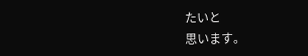たいと
思います。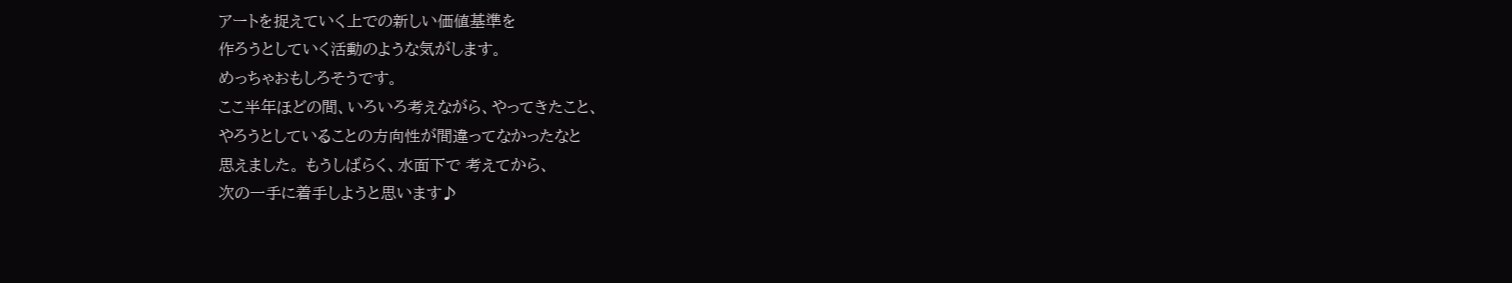アートを捉えていく上での新しい価値基準を
作ろうとしていく活動のような気がします。
めっちゃおもしろそうです。
ここ半年ほどの間、いろいろ考えながら、やってきたこと、
やろうとしていることの方向性が間違ってなかったなと
思えました。 もうしばらく、水面下で 考えてから、
次の一手に着手しようと思います♪